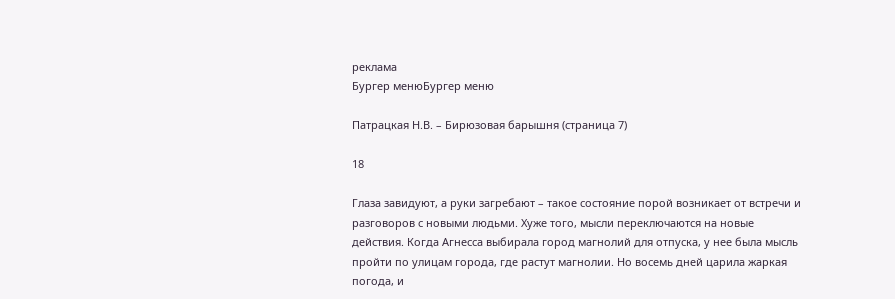реклама
Бургер менюБургер меню

Патрацкая Н.В. – Бирюзовая барышня (страница 7)

18

Глаза завидуют, а руки загребают – такое состояние порой возникает от встречи и разговоров с новыми людьми. Хуже того, мысли переключаются на новые действия. Когда Агнесса выбирала город магнолий для отпуска, у нее была мысль пройти по улицам города, где растут магнолии. Но восемь дней царила жаркая погода, и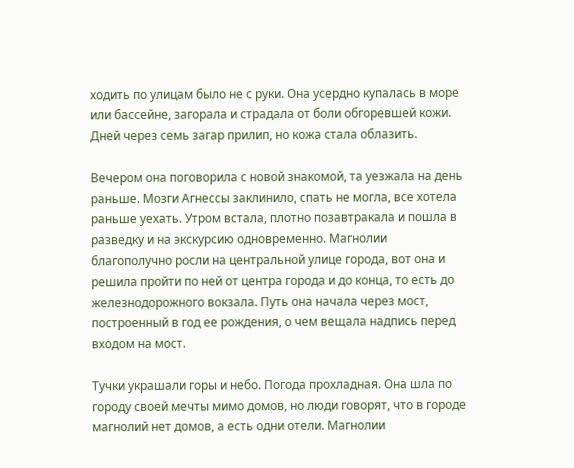ходить по улицам было не с руки. Она усердно купалась в море или бассейне, загорала и страдала от боли обгоревшей кожи. Дней через семь загар прилип, но кожа стала облазить.

Вечером она поговорила с новой знакомой, та уезжала на день раньше. Мозги Агнессы заклинило, спать не могла, все хотела раньше уехать. Утром встала, плотно позавтракала и пошла в разведку и на экскурсию одновременно. Магнолии благополучно росли на центральной улице города, вот она и решила пройти по ней от центра города и до конца, то есть до железнодорожного вокзала. Путь она начала через мост, построенный в год ее рождения, о чем вещала надпись перед входом на мост.

Тучки украшали горы и небо. Погода прохладная. Она шла по городу своей мечты мимо домов, но люди говорят, что в городе магнолий нет домов, а есть одни отели. Магнолии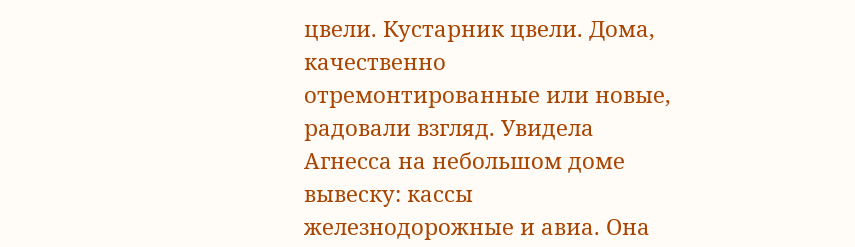цвели. Кустарник цвели. Дома, качественно отремонтированные или новые, радовали взгляд. Увидела Агнесса на небольшом доме вывеску: кассы железнодорожные и авиа. Она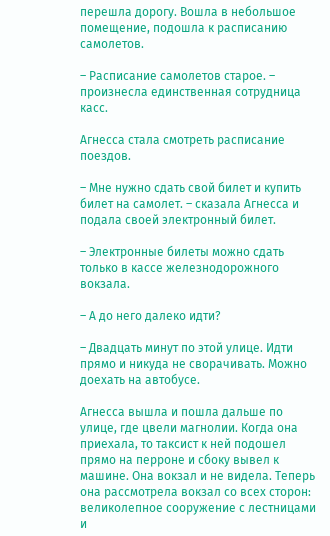перешла дорогу. Вошла в небольшое помещение, подошла к расписанию самолетов.

– Расписание самолетов старое. – произнесла единственная сотрудница касс.

Агнесса стала смотреть расписание поездов.

– Мне нужно сдать свой билет и купить билет на самолет. – сказала Агнесса и подала своей электронный билет.

– Электронные билеты можно сдать только в кассе железнодорожного вокзала.

– А до него далеко идти?

– Двадцать минут по этой улице. Идти прямо и никуда не сворачивать. Можно доехать на автобусе.

Агнесса вышла и пошла дальше по улице, где цвели магнолии. Когда она приехала, то таксист к ней подошел прямо на перроне и сбоку вывел к машине. Она вокзал и не видела. Теперь она рассмотрела вокзал со всех сторон: великолепное сооружение с лестницами и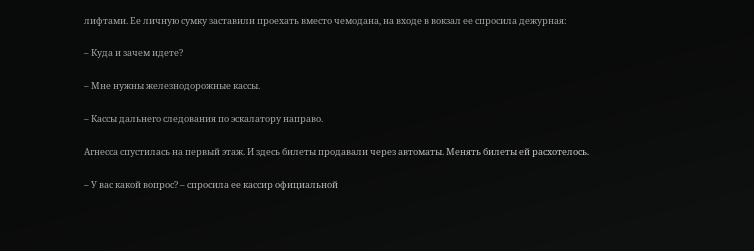лифтами. Ее личную сумку заставили проехать вместо чемодана, на входе в вокзал ее спросила дежурная:

– Куда и зачем идете?

– Мне нужны железнодорожные кассы.

– Кассы дальнего следования по эскалатору направо.

Агнесса спустилась на первый этаж. И здесь билеты продавали через автоматы. Менять билеты ей расхотелось.

– У вас какой вопрос? – спросила ее кассир официальной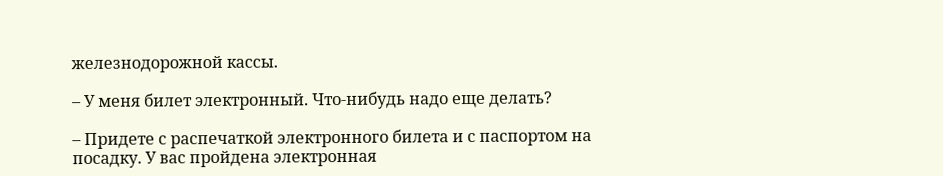железнодорожной кассы.

– У меня билет электронный. Что-нибудь надо еще делать?

– Придете с распечаткой электронного билета и с паспортом на посадку. У вас пройдена электронная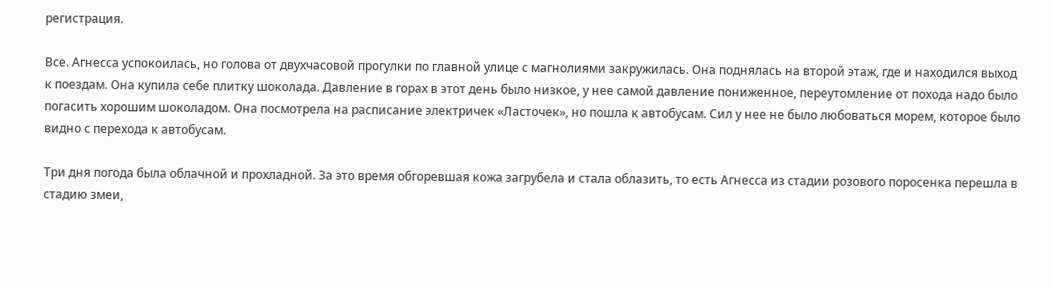регистрация.

Все. Агнесса успокоилась, но голова от двухчасовой прогулки по главной улице с магнолиями закружилась. Она поднялась на второй этаж, где и находился выход к поездам. Она купила себе плитку шоколада. Давление в горах в этот день было низкое, у нее самой давление пониженное, переутомление от похода надо было погасить хорошим шоколадом. Она посмотрела на расписание электричек «Ласточек», но пошла к автобусам. Сил у нее не было любоваться морем, которое было видно с перехода к автобусам.

Три дня погода была облачной и прохладной. За это время обгоревшая кожа загрубела и стала облазить, то есть Агнесса из стадии розового поросенка перешла в стадию змеи,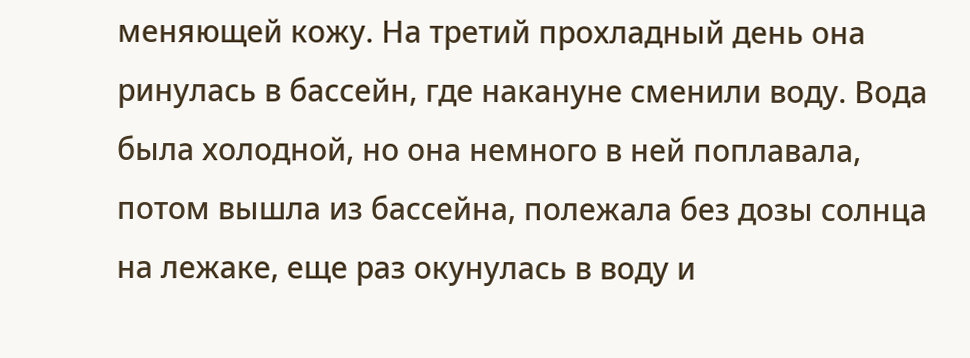меняющей кожу. На третий прохладный день она ринулась в бассейн, где накануне сменили воду. Вода была холодной, но она немного в ней поплавала, потом вышла из бассейна, полежала без дозы солнца на лежаке, еще раз окунулась в воду и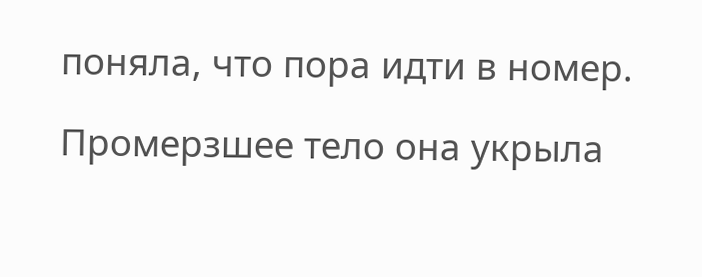поняла, что пора идти в номер.

Промерзшее тело она укрыла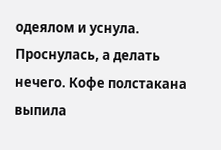одеялом и уснула. Проснулась, а делать нечего. Кофе полстакана выпила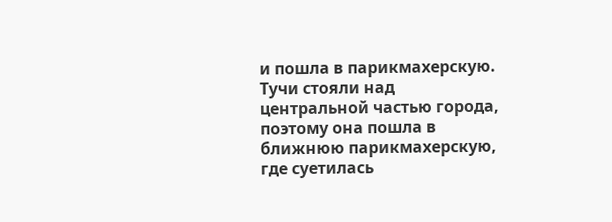и пошла в парикмахерскую. Тучи стояли над центральной частью города, поэтому она пошла в ближнюю парикмахерскую, где суетилась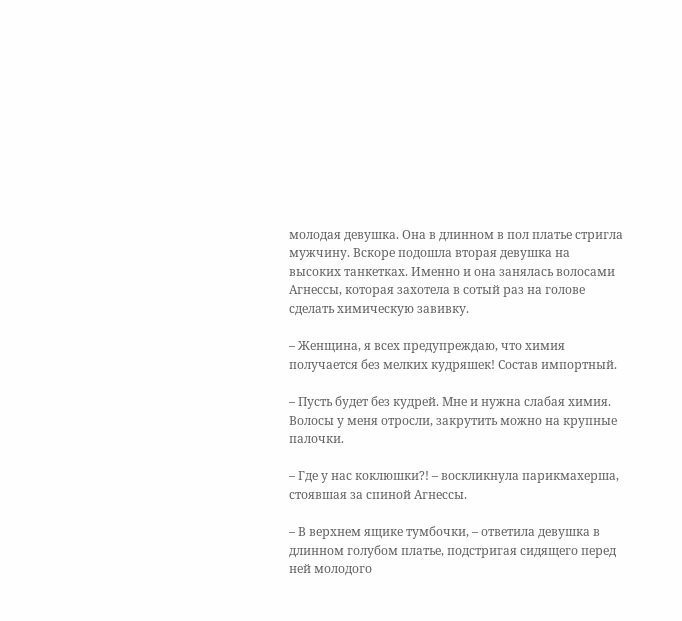молодая девушка. Она в длинном в пол платье стригла мужчину. Вскоре подошла вторая девушка на высоких танкетках. Именно и она занялась волосами Агнессы, которая захотела в сотый раз на голове сделать химическую завивку.

– Женщина, я всех предупреждаю, что химия получается без мелких кудряшек! Состав импортный.

– Пусть будет без кудрей. Мне и нужна слабая химия. Волосы у меня отросли, закрутить можно на крупные палочки.

– Где у нас коклюшки?! – воскликнула парикмахерша, стоявшая за спиной Агнессы.

– В верхнем ящике тумбочки, – ответила девушка в длинном голубом платье, подстригая сидящего перед ней молодого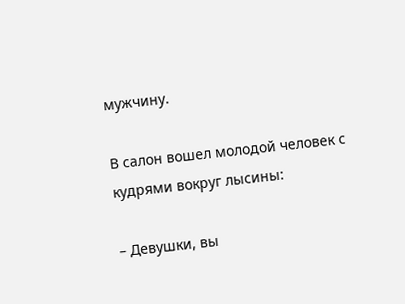мужчину.

В салон вошел молодой человек с кудрями вокруг лысины:

– Девушки, вы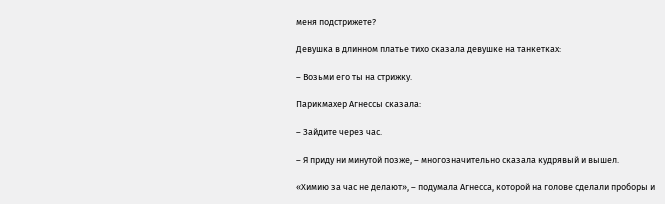меня подстрижете?

Девушка в длинном платье тихо сказала девушке на танкетках:

– Возьми его ты на стрижку.

Парикмахер Агнессы сказала:

– Зайдите через час.

– Я приду ни минутой позже, – многозначительно сказала кудрявый и вышел.

«Химию за час не делают», – подумала Агнесса, которой на голове сделали проборы и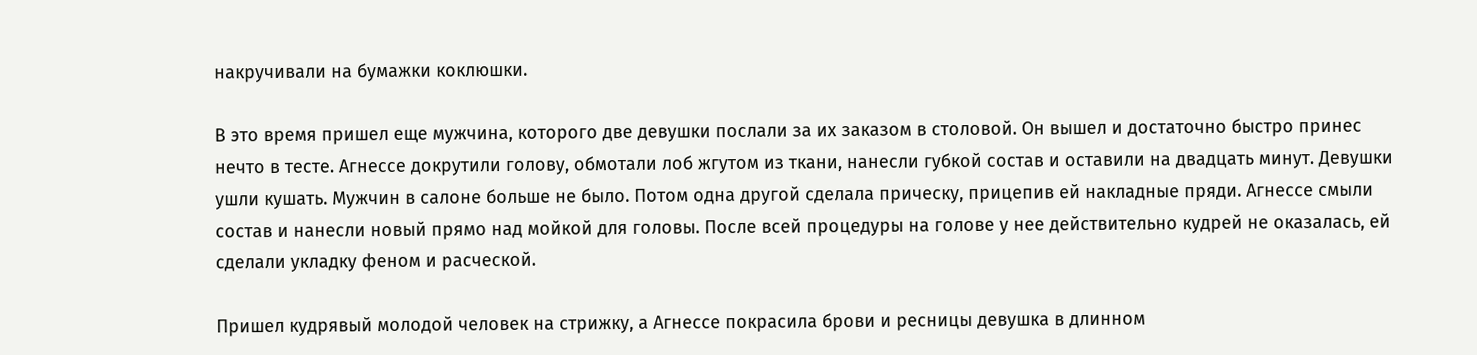накручивали на бумажки коклюшки.

В это время пришел еще мужчина, которого две девушки послали за их заказом в столовой. Он вышел и достаточно быстро принес нечто в тесте. Агнессе докрутили голову, обмотали лоб жгутом из ткани, нанесли губкой состав и оставили на двадцать минут. Девушки ушли кушать. Мужчин в салоне больше не было. Потом одна другой сделала прическу, прицепив ей накладные пряди. Агнессе смыли состав и нанесли новый прямо над мойкой для головы. После всей процедуры на голове у нее действительно кудрей не оказалась, ей сделали укладку феном и расческой.

Пришел кудрявый молодой человек на стрижку, а Агнессе покрасила брови и ресницы девушка в длинном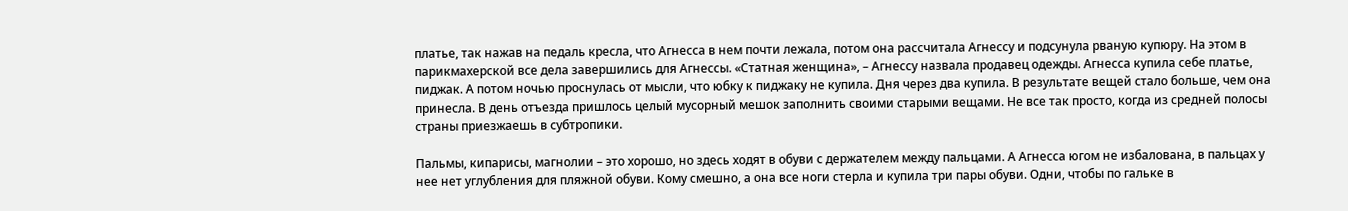платье, так нажав на педаль кресла, что Агнесса в нем почти лежала, потом она рассчитала Агнессу и подсунула рваную купюру. На этом в парикмахерской все дела завершились для Агнессы. «Статная женщина», – Агнессу назвала продавец одежды. Агнесса купила себе платье, пиджак. А потом ночью проснулась от мысли, что юбку к пиджаку не купила. Дня через два купила. В результате вещей стало больше, чем она принесла. В день отъезда пришлось целый мусорный мешок заполнить своими старыми вещами. Не все так просто, когда из средней полосы страны приезжаешь в субтропики.

Пальмы, кипарисы, магнолии – это хорошо, но здесь ходят в обуви с держателем между пальцами. А Агнесса югом не избалована, в пальцах у нее нет углубления для пляжной обуви. Кому смешно, а она все ноги стерла и купила три пары обуви. Одни, чтобы по гальке в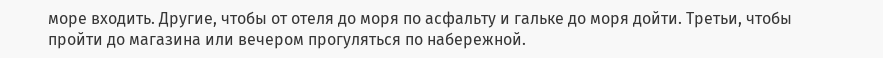море входить. Другие, чтобы от отеля до моря по асфальту и гальке до моря дойти. Третьи, чтобы пройти до магазина или вечером прогуляться по набережной.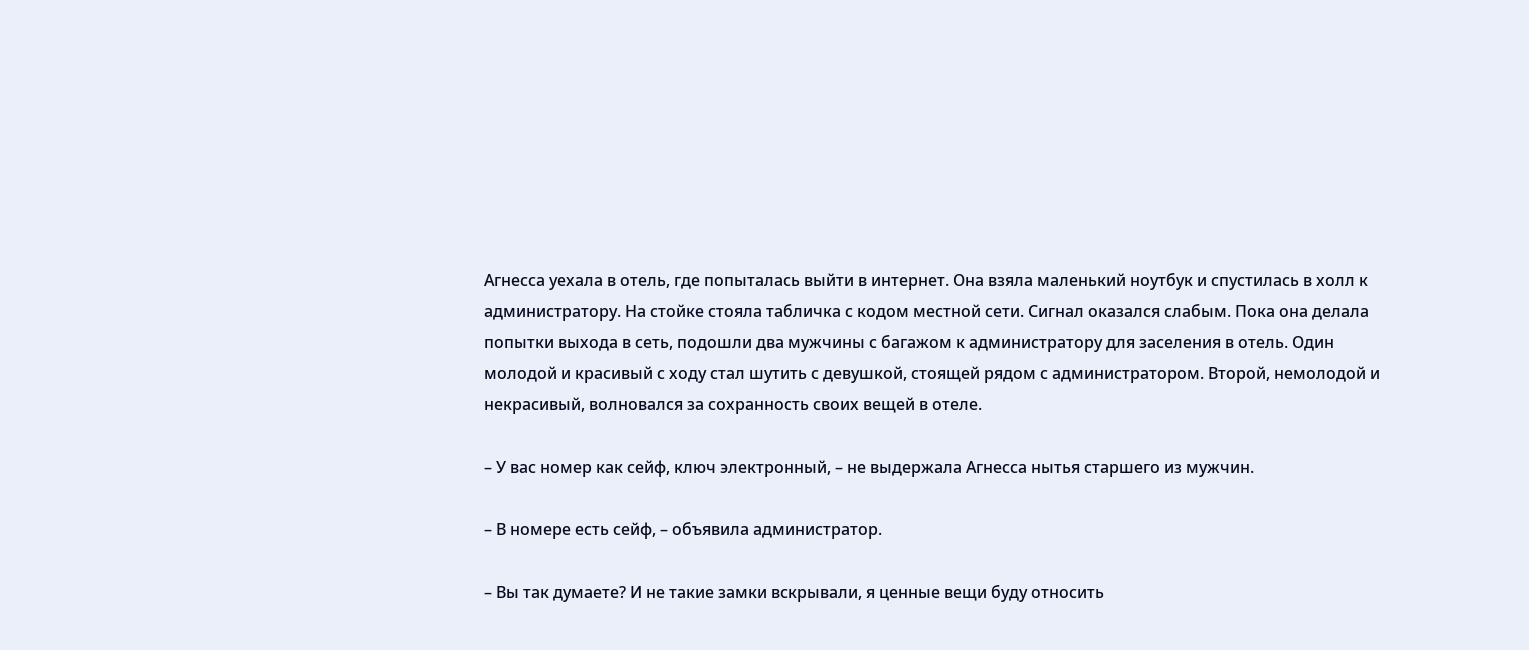Агнесса уехала в отель, где попыталась выйти в интернет. Она взяла маленький ноутбук и спустилась в холл к администратору. На стойке стояла табличка с кодом местной сети. Сигнал оказался слабым. Пока она делала попытки выхода в сеть, подошли два мужчины с багажом к администратору для заселения в отель. Один молодой и красивый с ходу стал шутить с девушкой, стоящей рядом с администратором. Второй, немолодой и некрасивый, волновался за сохранность своих вещей в отеле.

– У вас номер как сейф, ключ электронный, – не выдержала Агнесса нытья старшего из мужчин.

– В номере есть сейф, – объявила администратор.

– Вы так думаете? И не такие замки вскрывали, я ценные вещи буду относить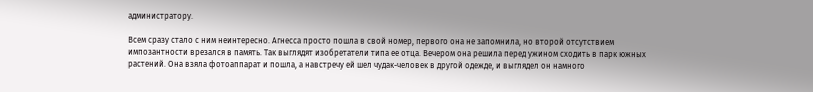администратору.

Всем сразу стало с ним неинтересно. Агнесса просто пошла в свой номер, первого она не запомнила, но второй отсутствием импозантности врезался в память. Так выглядят изобретатели типа ее отца. Вечером она решила перед ужином сходить в парк южных растений. Она взяла фотоаппарат и пошла, а навстречу ей шел чудак-человек в другой одежде, и выглядел он намного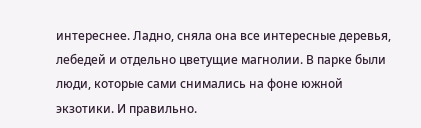интереснее. Ладно, сняла она все интересные деревья, лебедей и отдельно цветущие магнолии. В парке были люди, которые сами снимались на фоне южной экзотики. И правильно.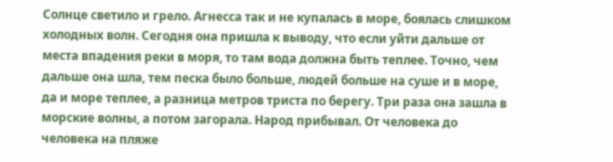Солнце светило и грело. Агнесса так и не купалась в море, боялась слишком холодных волн. Сегодня она пришла к выводу, что если уйти дальше от места впадения реки в моря, то там вода должна быть теплее. Точно, чем дальше она шла, тем песка было больше, людей больше на суше и в море, да и море теплее, а разница метров триста по берегу. Три раза она зашла в морские волны, а потом загорала. Народ прибывал. От человека до человека на пляже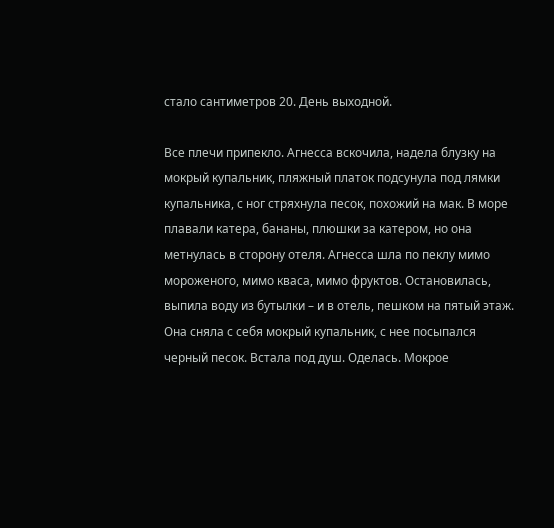стало сантиметров 20. День выходной.

Все плечи припекло. Агнесса вскочила, надела блузку на мокрый купальник, пляжный платок подсунула под лямки купальника, с ног стряхнула песок, похожий на мак. В море плавали катера, бананы, плюшки за катером, но она метнулась в сторону отеля. Агнесса шла по пеклу мимо мороженого, мимо кваса, мимо фруктов. Остановилась, выпила воду из бутылки – и в отель, пешком на пятый этаж. Она сняла с себя мокрый купальник, с нее посыпался черный песок. Встала под душ. Оделась. Мокрое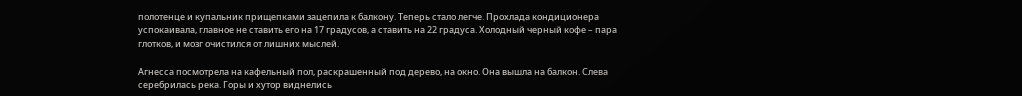полотенце и купальник прищепками зацепила к балкону. Теперь стало легче. Прохлада кондиционера успокаивала, главное не ставить его на 17 градусов, а ставить на 22 градуса. Холодный черный кофе – пара глотков, и мозг очистился от лишних мыслей.

Агнесса посмотрела на кафельный пол, раскрашенный под дерево, на окно. Она вышла на балкон. Слева серебрилась река. Горы и хутор виднелись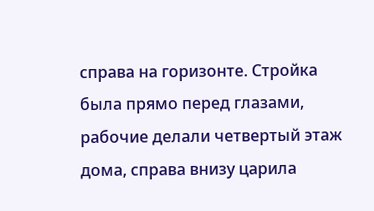справа на горизонте. Стройка была прямо перед глазами, рабочие делали четвертый этаж дома, справа внизу царила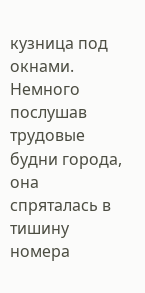кузница под окнами. Немного послушав трудовые будни города, она спряталась в тишину номера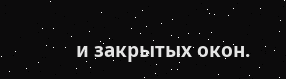и закрытых окон.